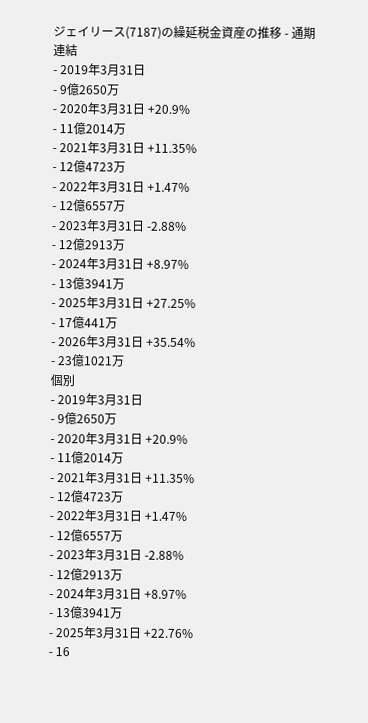ジェイリース(7187)の繰延税金資産の推移 - 通期
連結
- 2019年3月31日
- 9億2650万
- 2020年3月31日 +20.9%
- 11億2014万
- 2021年3月31日 +11.35%
- 12億4723万
- 2022年3月31日 +1.47%
- 12億6557万
- 2023年3月31日 -2.88%
- 12億2913万
- 2024年3月31日 +8.97%
- 13億3941万
- 2025年3月31日 +27.25%
- 17億441万
- 2026年3月31日 +35.54%
- 23億1021万
個別
- 2019年3月31日
- 9億2650万
- 2020年3月31日 +20.9%
- 11億2014万
- 2021年3月31日 +11.35%
- 12億4723万
- 2022年3月31日 +1.47%
- 12億6557万
- 2023年3月31日 -2.88%
- 12億2913万
- 2024年3月31日 +8.97%
- 13億3941万
- 2025年3月31日 +22.76%
- 16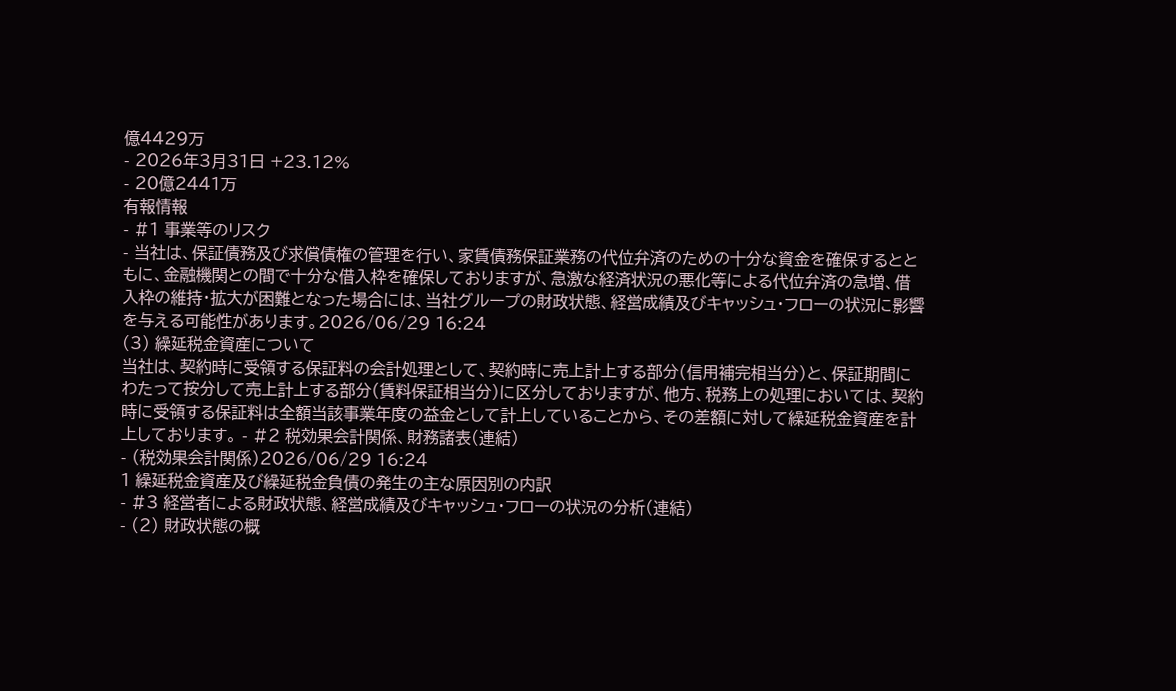億4429万
- 2026年3月31日 +23.12%
- 20億2441万
有報情報
- #1 事業等のリスク
- 当社は、保証債務及び求償債権の管理を行い、家賃債務保証業務の代位弁済のための十分な資金を確保するとともに、金融機関との間で十分な借入枠を確保しておりますが、急激な経済状況の悪化等による代位弁済の急増、借入枠の維持・拡大が困難となった場合には、当社グループの財政状態、経営成績及びキャッシュ・フローの状況に影響を与える可能性があります。2026/06/29 16:24
(3) 繰延税金資産について
当社は、契約時に受領する保証料の会計処理として、契約時に売上計上する部分(信用補完相当分)と、保証期間にわたって按分して売上計上する部分(賃料保証相当分)に区分しておりますが、他方、税務上の処理においては、契約時に受領する保証料は全額当該事業年度の益金として計上していることから、その差額に対して繰延税金資産を計上しております。 - #2 税効果会計関係、財務諸表(連結)
- (税効果会計関係)2026/06/29 16:24
1 繰延税金資産及び繰延税金負債の発生の主な原因別の内訳
- #3 経営者による財政状態、経営成績及びキャッシュ・フローの状況の分析(連結)
- (2) 財政状態の概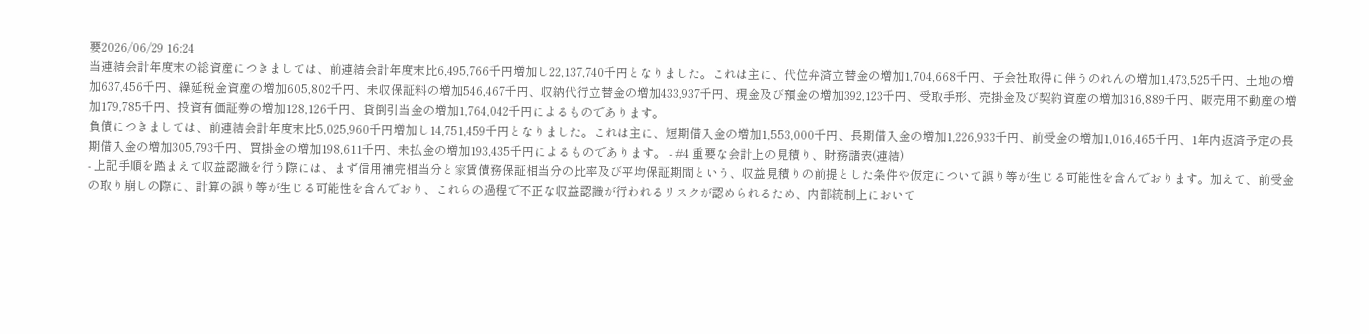要2026/06/29 16:24
当連結会計年度末の総資産につきましては、前連結会計年度末比6,495,766千円増加し22,137,740千円となりました。これは主に、代位弁済立替金の増加1,704,668千円、子会社取得に伴うのれんの増加1,473,525千円、土地の増加637,456千円、繰延税金資産の増加605,802千円、未収保証料の増加546,467千円、収納代行立替金の増加433,937千円、現金及び預金の増加392,123千円、受取手形、売掛金及び契約資産の増加316,889千円、販売用不動産の増加179,785千円、投資有価証券の増加128,126千円、貸倒引当金の増加1,764,042千円によるものであります。
負債につきましては、前連結会計年度末比5,025,960千円増加し14,751,459千円となりました。これは主に、短期借入金の増加1,553,000千円、長期借入金の増加1,226,933千円、前受金の増加1,016,465千円、1年内返済予定の長期借入金の増加305,793千円、買掛金の増加198,611千円、未払金の増加193,435千円によるものであります。 - #4 重要な会計上の見積り、財務諸表(連結)
- 上記手順を踏まえて収益認識を行う際には、まず信用補完相当分と家賃債務保証相当分の比率及び平均保証期間という、収益見積りの前提とした条件や仮定について誤り等が生じる可能性を含んでおります。加えて、前受金の取り崩しの際に、計算の誤り等が生じる可能性を含んでおり、これらの過程で不正な収益認識が行われるリスクが認められるため、内部統制上において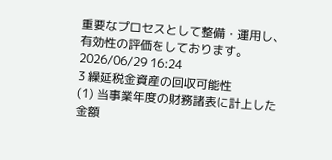重要なプロセスとして整備・運用し、有効性の評価をしております。2026/06/29 16:24
3 繰延税金資産の回収可能性
(1) 当事業年度の財務諸表に計上した金額